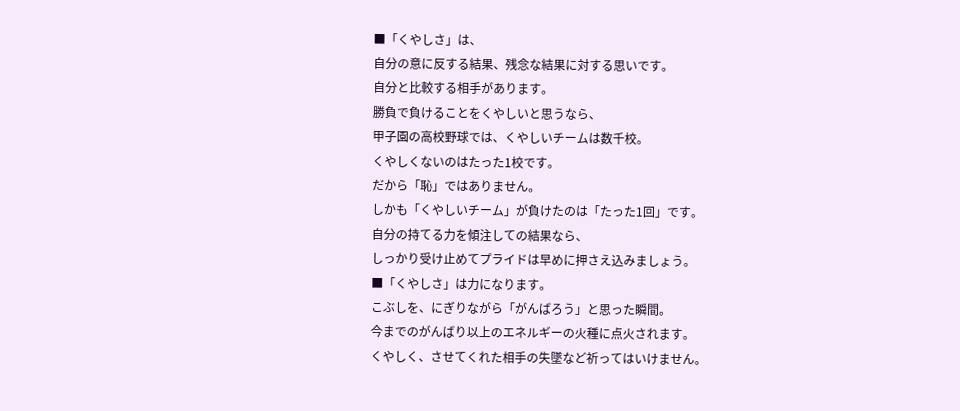■「くやしさ」は、
自分の意に反する結果、残念な結果に対する思いです。
自分と比較する相手があります。
勝負で負けることをくやしいと思うなら、
甲子園の高校野球では、くやしいチームは数千校。
くやしくないのはたった1校です。
だから「恥」ではありません。
しかも「くやしいチーム」が負けたのは「たった1回」です。
自分の持てる力を傾注しての結果なら、
しっかり受け止めてプライドは早めに押さえ込みましょう。
■「くやしさ」は力になります。
こぶしを、にぎりながら「がんばろう」と思った瞬間。
今までのがんばり以上のエネルギーの火種に点火されます。
くやしく、させてくれた相手の失墜など祈ってはいけません。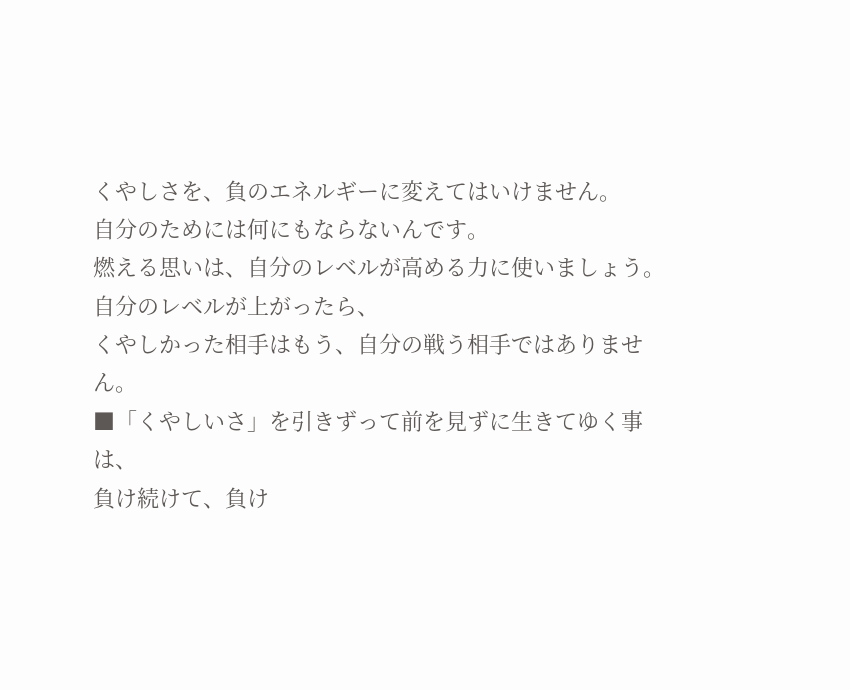くやしさを、負のエネルギーに変えてはいけません。
自分のためには何にもならないんです。
燃える思いは、自分のレベルが高める力に使いましょう。
自分のレベルが上がったら、
くやしかった相手はもう、自分の戦う相手ではありません。
■「くやしいさ」を引きずって前を見ずに生きてゆく事は、
負け続けて、負け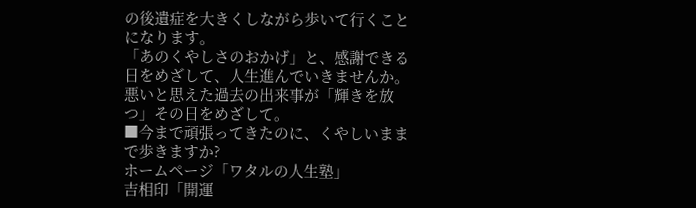の後遺症を大きくしながら歩いて行くことになります。
「あのくやしさのおかげ」と、感謝できる日をめざして、人生進んでいきませんか。
悪いと思えた過去の出来事が「輝きを放つ」その日をめざして。
■今まで頑張ってきたのに、くやしいままで歩きますか?
ホームページ「ワタルの人生塾」
吉相印「開運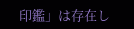印鑑」は存在し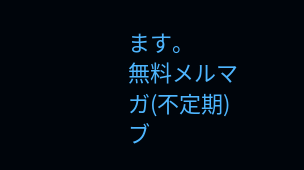ます。
無料メルマガ(不定期)
ブ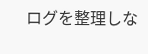ログを整理しな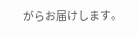がらお届けします。